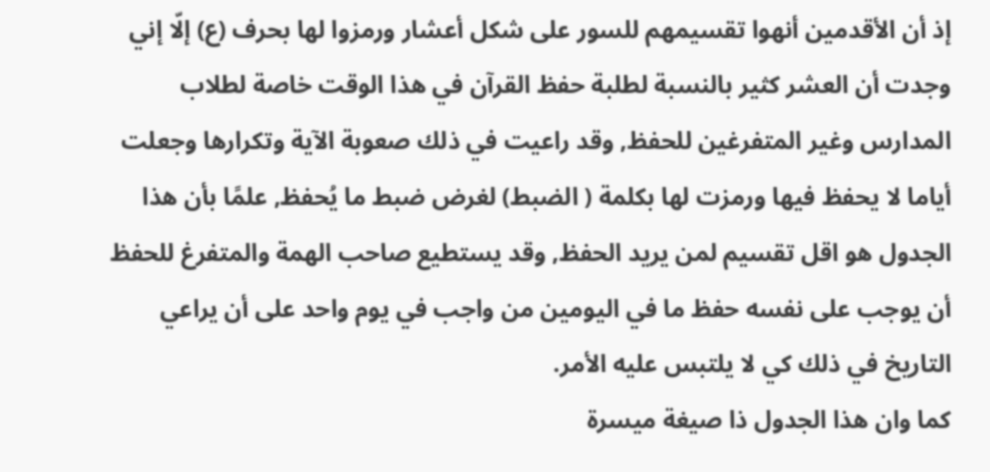إذ أن الأقدمين أنهوا تقسيمهم للسور على شكل أعشار ورمزوا لها بحرف (ع) إلّا إني وجدت أن العشر كثير بالنسبة لطلبة حفظ القرآن في هذا الوقت خاصة لطلاب المدارس وغير المتفرغين للحفظ, وقد راعيت في ذلك صعوبة الآية وتكرارها وجعلت أياما لا يحفظ فيها ورمزت لها بكلمة ( الضبط) لغرض ضبط ما يُحفظ, علمًا بأن هذا الجدول هو اقل تقسيم لمن يريد الحفظ, وقد يستطيع صاحب الهمة والمتفرغ للحفظ أن يوجب على نفسه حفظ ما في اليومين من واجب في يوم واحد على أن يراعي التاريخ في ذلك كي لا يلتبس عليه الأمر.
كما وان هذا الجدول ذا صيغة ميسرة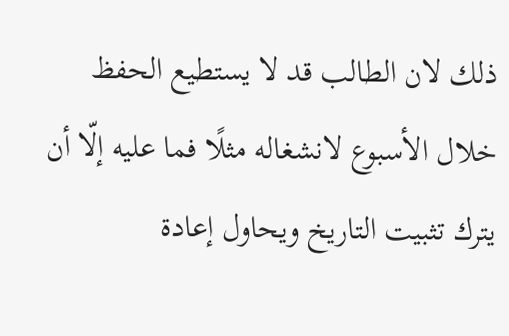ذلك لان الطالب قد لا يستطيع الحفظ خلال الأسبوع لانشغاله مثلًا فما عليه إلّا أن يترك تثبيت التاريخ ويحاول إعادة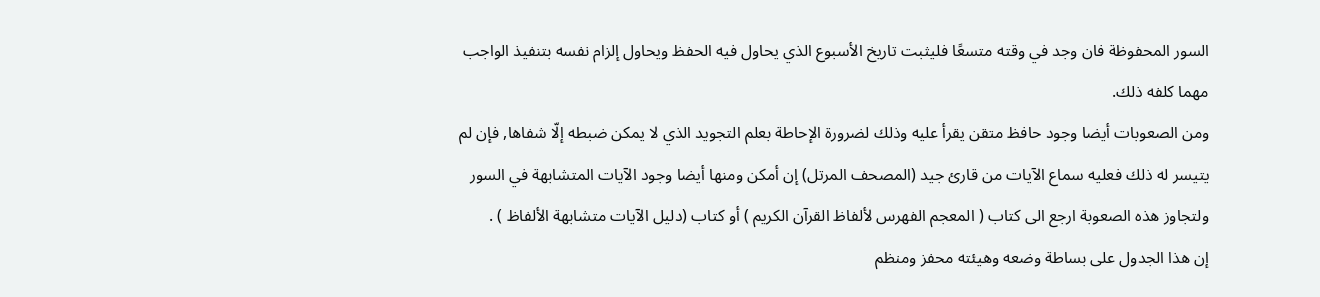السور المحفوظة فان وجد في وقته متسعًا فليثبت تاريخ الأسبوع الذي يحاول فيه الحفظ ويحاول إلزام نفسه بتنفيذ الواجب مهما كلفه ذلك.
ومن الصعوبات أيضا وجود حافظ متقن يقرأ عليه وذلك لضرورة الإحاطة بعلم التجويد الذي لا يمكن ضبطه إلّا شفاها, فإن لم يتيسر له ذلك فعليه سماع الآيات من قارئ جيد (المصحف المرتل) إن أمكن ومنها أيضا وجود الآيات المتشابهة في السور ولتجاوز هذه الصعوبة ارجع الى كتاب ( المعجم الفهرس لألفاظ القرآن الكريم ) أو كتاب (دليل الآيات متشابهة الألفاظ ) .
إن هذا الجدول على بساطة وضعه وهيئته محفز ومنظم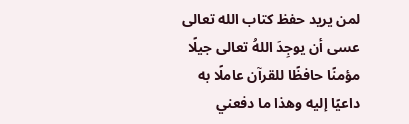لمن يريد حفظ كتاب الله تعالى عسى أن يوجِدَ اللهُ تعالى جيلًا مؤمنًا حافظًا للقرآن عاملًا به داعيًا إليه وهذا ما دفعني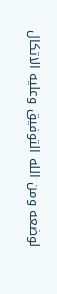لوضعه ومن الله التوفيق وعليه الاتكال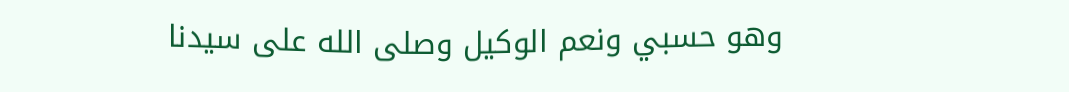وهو حسبي ونعم الوكيل وصلى الله على سيدنا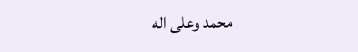محمد وعلى اله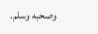وصحبه وسلم.